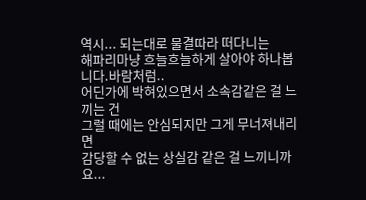역시... 되는대로 물결따라 떠다니는
해파리마냥 흐늘흐늘하게 살아야 하나봅니다.바람처럼..
어딘가에 박혀있으면서 소속감같은 걸 느끼는 건
그럴 때에는 안심되지만 그게 무너져내리면
감당할 수 없는 상실감 같은 걸 느끼니까요...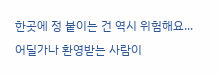한곳에 정 붙이는 건 역시 위험해요...
어딜가나 환영받는 사람이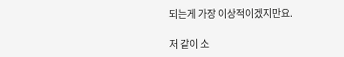되는게 가장 이상적이겠지만요.

저 같이 소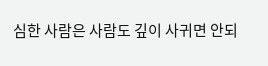심한 사람은 사람도 깊이 사귀면 안되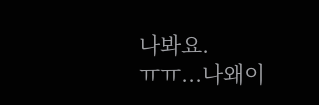나봐요.
ㅠㅠ...나왜이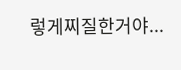렇게찌질한거야...